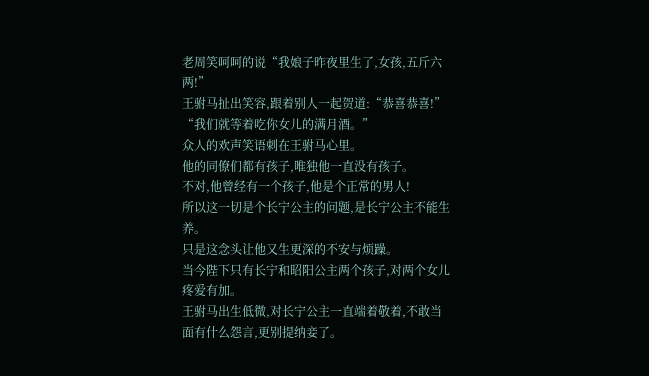老周笑呵呵的说“我娘子昨夜里生了,女孩,五斤六两!”
王驸马扯出笑容,跟着别人一起贺道:“恭喜恭喜!”
“我们就等着吃你女儿的满月酒。”
众人的欢声笑语刺在王驸马心里。
他的同僚们都有孩子,唯独他一直没有孩子。
不对,他曾经有一个孩子,他是个正常的男人!
所以这一切是个长宁公主的问题,是长宁公主不能生养。
只是这念头让他又生更深的不安与烦躁。
当今陛下只有长宁和昭阳公主两个孩子,对两个女儿疼爱有加。
王驸马出生低微,对长宁公主一直端着敬着,不敢当面有什么怨言,更别提纳妾了。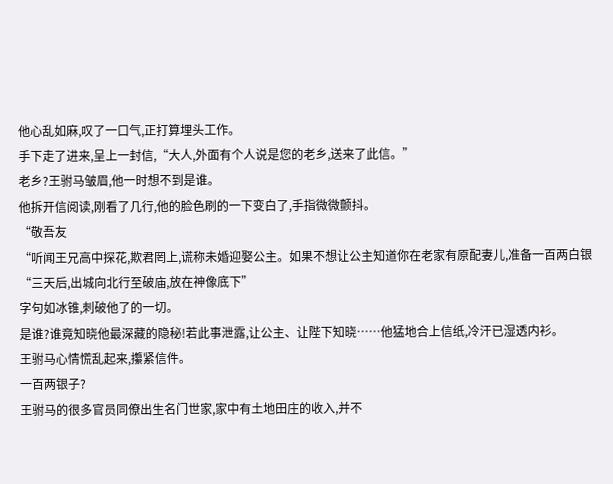他心乱如麻,叹了一口气,正打算埋头工作。
手下走了进来,呈上一封信,“大人,外面有个人说是您的老乡,送来了此信。”
老乡?王驸马皱眉,他一时想不到是谁。
他拆开信阅读,刚看了几行,他的脸色刷的一下变白了,手指微微颤抖。
“敬吾友
“听闻王兄高中探花,欺君罔上,谎称未婚迎娶公主。如果不想让公主知道你在老家有原配妻儿,准备一百两白银
“三天后,出城向北行至破庙,放在神像底下”
字句如冰锥,刺破他了的一切。
是谁?谁竟知晓他最深藏的隐秘!若此事泄露,让公主、让陛下知晓……他猛地合上信纸,冷汗已湿透内衫。
王驸马心情慌乱起来,攥紧信件。
一百两银子?
王驸马的很多官员同僚出生名门世家,家中有土地田庄的收入,并不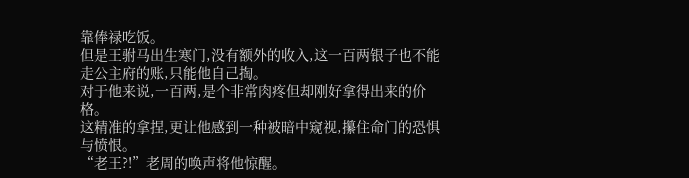靠俸禄吃饭。
但是王驸马出生寒门,没有额外的收入,这一百两银子也不能走公主府的账,只能他自己掏。
对于他来说,一百两,是个非常肉疼但却刚好拿得出来的价格。
这精准的拿捏,更让他感到一种被暗中窥视,攥住命门的恐惧与愤恨。
“老王?!”老周的唤声将他惊醒。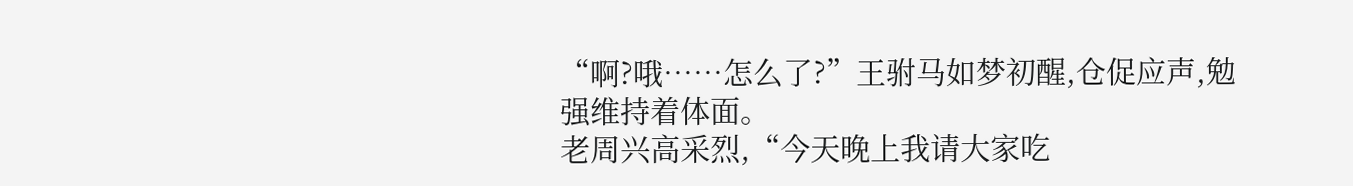“啊?哦……怎么了?”王驸马如梦初醒,仓促应声,勉强维持着体面。
老周兴高采烈,“今天晚上我请大家吃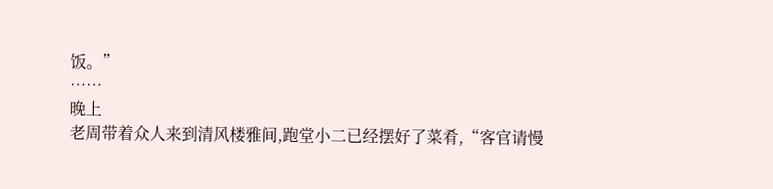饭。”
……
晚上
老周带着众人来到清风楼雅间,跑堂小二已经摆好了菜肴,“客官请慢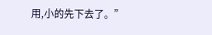用,小的先下去了。”